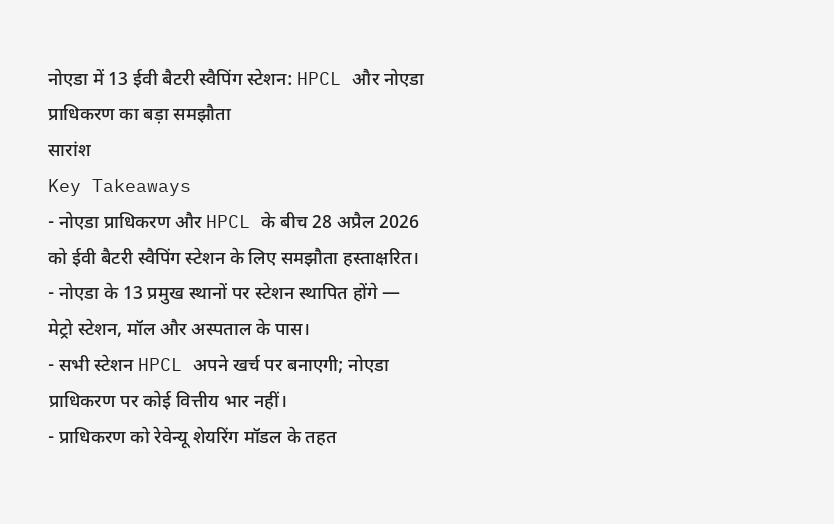नोएडा में 13 ईवी बैटरी स्वैपिंग स्टेशन: HPCL और नोएडा प्राधिकरण का बड़ा समझौता
सारांश
Key Takeaways
- नोएडा प्राधिकरण और HPCL के बीच 28 अप्रैल 2026 को ईवी बैटरी स्वैपिंग स्टेशन के लिए समझौता हस्ताक्षरित।
- नोएडा के 13 प्रमुख स्थानों पर स्टेशन स्थापित होंगे — मेट्रो स्टेशन, मॉल और अस्पताल के पास।
- सभी स्टेशन HPCL अपने खर्च पर बनाएगी; नोएडा प्राधिकरण पर कोई वित्तीय भार नहीं।
- प्राधिकरण को रेवेन्यू शेयरिंग मॉडल के तहत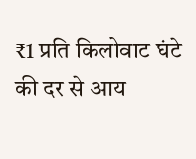₹1 प्रति किलोवाट घंटे की दर से आय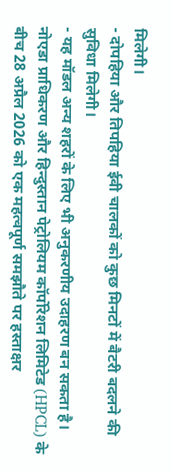मिलेगी।
- दोपहिया और तिपहिया ईवी चालकों को कुछ मिनटों में बैटरी बदलने की सुविधा मिलेगी।
- यह मॉडल अन्य शहरों के लिए भी अनुकरणीय उदाहरण बन सकता है।
नोएडा प्राधिकरण और हिन्दुस्तान पेट्रोलियम कॉर्पोरेशन लिमिटेड (HPCL) के बीच 28 अप्रैल 2026 को एक महत्वपूर्ण समझौते पर हस्ताक्षर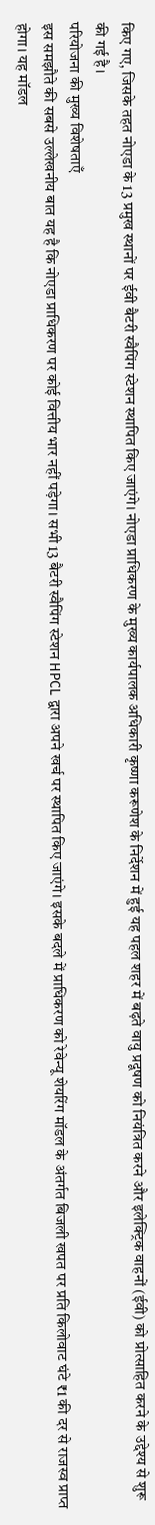किए गए, जिसके तहत नोएडा के 13 प्रमुख स्थानों पर ईवी बैटरी स्वैपिंग स्टेशन स्थापित किए जाएंगे। नोएडा प्राधिकरण के मुख्य कार्यपालक अधिकारी कृष्णा करूणेश के निर्देशन में हुई यह पहल शहर में बढ़ते वायु प्रदूषण को नियंत्रित करने और इलेक्ट्रिक वाहनों (ईवी) को प्रोत्साहित करने के उद्देश्य से शुरू की गई है।
परियोजना की मुख्य विशेषताएँ
इस समझौते की सबसे उल्लेखनीय बात यह है कि नोएडा प्राधिकरण पर कोई वित्तीय भार नहीं पड़ेगा। सभी 13 बैटरी स्वैपिंग स्टेशन HPCL द्वारा अपने खर्च पर स्थापित किए जाएंगे। इसके बदले में प्राधिकरण को रेवेन्यू शेयरिंग मॉडल के अंतर्गत बिजली खपत पर प्रति किलोवाट घंटे ₹1 की दर से राजस्व प्राप्त होगा। यह मॉडल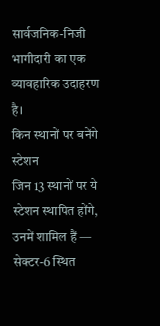सार्वजनिक-निजी भागीदारी का एक व्यावहारिक उदाहरण है।
किन स्थानों पर बनेंगे स्टेशन
जिन 13 स्थानों पर ये स्टेशन स्थापित होंगे, उनमें शामिल हैं — सेक्टर-6 स्थित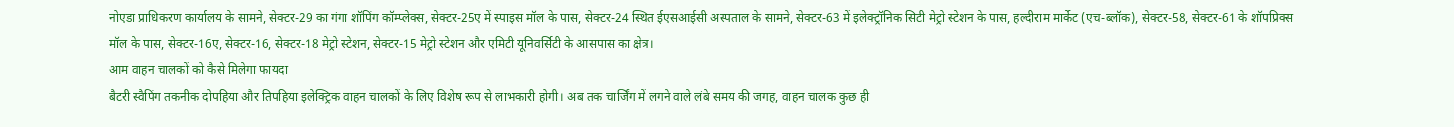नोएडा प्राधिकरण कार्यालय के सामने, सेक्टर-29 का गंगा शॉपिंग कॉम्प्लेक्स, सेक्टर-25ए में स्पाइस मॉल के पास, सेक्टर-24 स्थित ईएसआईसी अस्पताल के सामने, सेक्टर-63 में इलेक्ट्रॉनिक सिटी मेट्रो स्टेशन के पास, हल्दीराम मार्केट (एच-ब्लॉक), सेक्टर-58, सेक्टर-61 के शॉपप्रिक्स मॉल के पास, सेक्टर-16ए, सेक्टर-16, सेक्टर-18 मेट्रो स्टेशन, सेक्टर-15 मेट्रो स्टेशन और एमिटी यूनिवर्सिटी के आसपास का क्षेत्र।
आम वाहन चालकों को कैसे मिलेगा फायदा
बैटरी स्वैपिंग तकनीक दोपहिया और तिपहिया इलेक्ट्रिक वाहन चालकों के लिए विशेष रूप से लाभकारी होगी। अब तक चार्जिंग में लगने वाले लंबे समय की जगह, वाहन चालक कुछ ही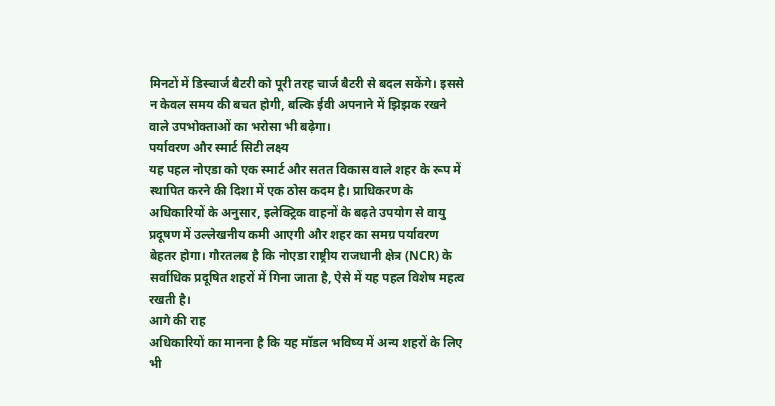मिनटों में डिस्चार्ज बैटरी को पूरी तरह चार्ज बैटरी से बदल सकेंगे। इससे न केवल समय की बचत होगी, बल्कि ईवी अपनाने में झिझक रखने वाले उपभोक्ताओं का भरोसा भी बढ़ेगा।
पर्यावरण और स्मार्ट सिटी लक्ष्य
यह पहल नोएडा को एक स्मार्ट और सतत विकास वाले शहर के रूप में स्थापित करने की दिशा में एक ठोस कदम है। प्राधिकरण के अधिकारियों के अनुसार, इलेक्ट्रिक वाहनों के बढ़ते उपयोग से वायु प्रदूषण में उल्लेखनीय कमी आएगी और शहर का समग्र पर्यावरण बेहतर होगा। गौरतलब है कि नोएडा राष्ट्रीय राजधानी क्षेत्र (NCR) के सर्वाधिक प्रदूषित शहरों में गिना जाता है, ऐसे में यह पहल विशेष महत्व रखती है।
आगे की राह
अधिकारियों का मानना है कि यह मॉडल भविष्य में अन्य शहरों के लिए भी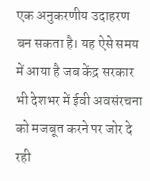एक अनुकरणीय उदाहरण बन सकता है। यह ऐसे समय में आया है जब केंद्र सरकार भी देशभर में ईवी अवसंरचना को मजबूत करने पर जोर दे रही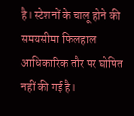है। स्टेशनों के चालू होने की समयसीमा फिलहाल आधिकारिक तौर पर घोषित नहीं की गई है।